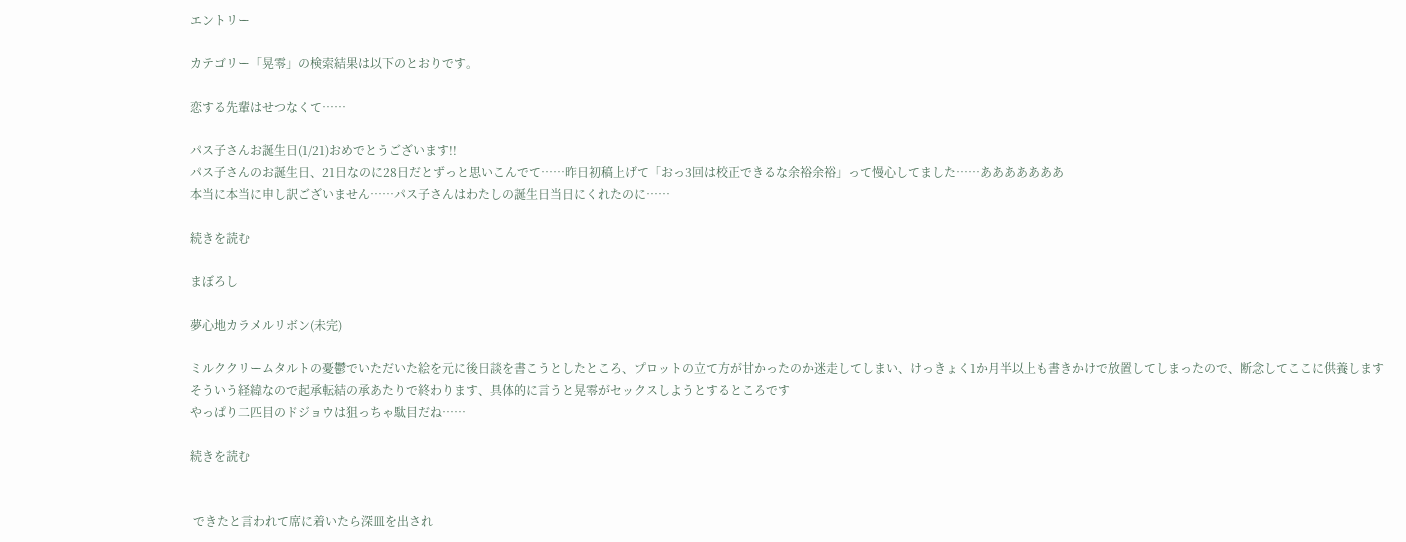エントリー

カテゴリー「晃零」の検索結果は以下のとおりです。

恋する先輩はせつなくて……

パス子さんお誕生日(1/21)おめでとうございます!!
パス子さんのお誕生日、21日なのに28日だとずっと思いこんでて……昨日初稿上げて「おっ3回は校正できるな余裕余裕」って慢心してました……あああああああ
本当に本当に申し訳ございません……パス子さんはわたしの誕生日当日にくれたのに……

続きを読む

まぼろし

夢心地カラメルリボン(未完)

ミルククリームタルトの憂鬱でいただいた絵を元に後日談を書こうとしたところ、プロットの立て方が甘かったのか迷走してしまい、けっきょく1か月半以上も書きかけで放置してしまったので、断念してここに供養します
そういう経緯なので起承転結の承あたりで終わります、具体的に言うと晃零がセックスしようとするところです
やっぱり二匹目のドジョウは狙っちゃ駄目だね……

続きを読む


 できたと言われて席に着いたら深皿を出され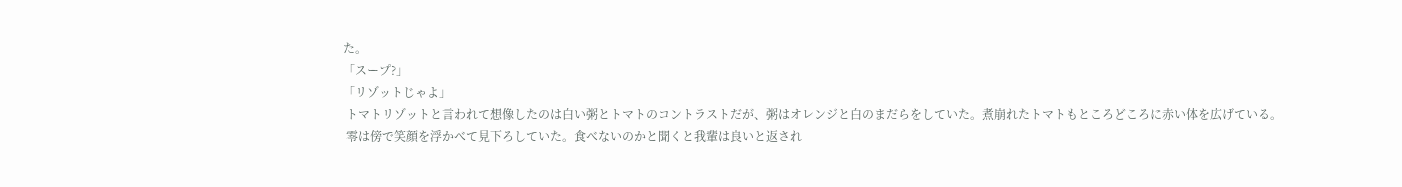た。
「スープ?」
「リゾットじゃよ」
 トマトリゾットと言われて想像したのは白い粥とトマトのコントラストだが、粥はオレンジと白のまだらをしていた。煮崩れたトマトもところどころに赤い体を広げている。
 零は傍で笑顔を浮かべて見下ろしていた。食べないのかと聞くと我輩は良いと返され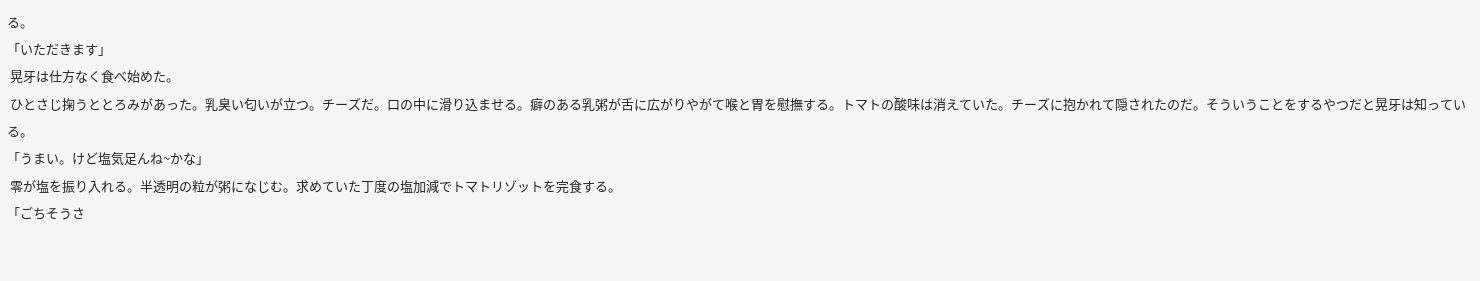る。
「いただきます」
 晃牙は仕方なく食べ始めた。
 ひとさじ掬うととろみがあった。乳臭い匂いが立つ。チーズだ。口の中に滑り込ませる。癖のある乳粥が舌に広がりやがて喉と胃を慰撫する。トマトの酸味は消えていた。チーズに抱かれて隠されたのだ。そういうことをするやつだと晃牙は知っている。
「うまい。けど塩気足んね~かな」
 零が塩を振り入れる。半透明の粒が粥になじむ。求めていた丁度の塩加減でトマトリゾットを完食する。
「ごちそうさ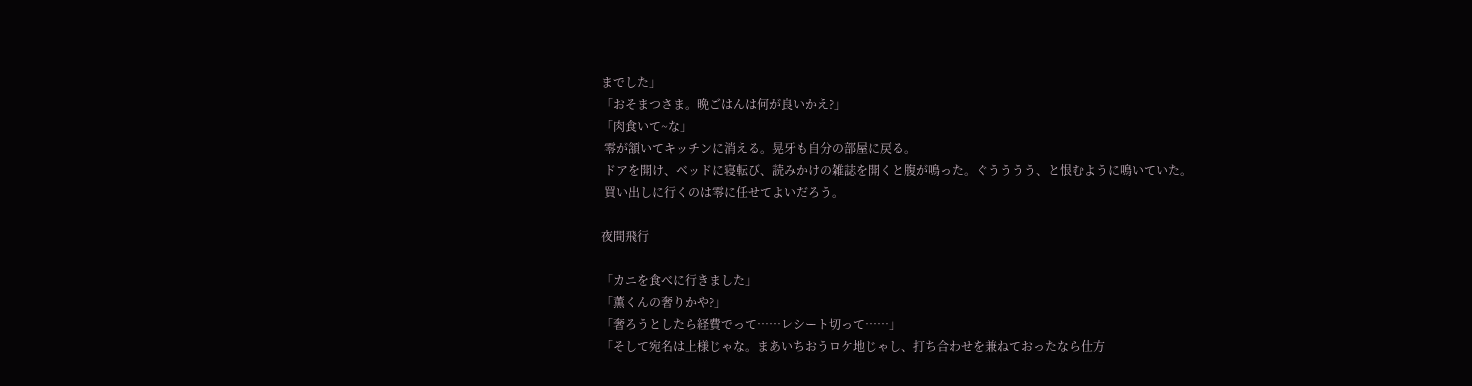までした」
「おそまつさま。晩ごはんは何が良いかえ?」
「肉食いて~な」
 零が頷いてキッチンに消える。晃牙も自分の部屋に戻る。
 ドアを開け、ベッドに寝転び、読みかけの雑誌を開くと腹が鳴った。ぐうううう、と恨むように鳴いていた。
 買い出しに行くのは零に任せてよいだろう。

夜間飛行

「カニを食べに行きました」
「薫くんの奢りかや?」
「奢ろうとしたら経費でって……レシート切って……」
「そして宛名は上様じゃな。まあいちおうロケ地じゃし、打ち合わせを兼ねておったなら仕方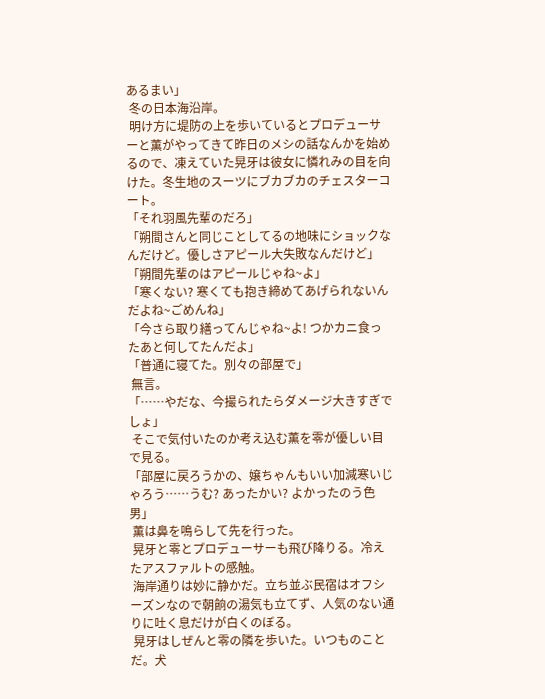あるまい」
 冬の日本海沿岸。
 明け方に堤防の上を歩いているとプロデューサーと薫がやってきて昨日のメシの話なんかを始めるので、凍えていた晃牙は彼女に憐れみの目を向けた。冬生地のスーツにブカブカのチェスターコート。
「それ羽風先輩のだろ」
「朔間さんと同じことしてるの地味にショックなんだけど。優しさアピール大失敗なんだけど」
「朔間先輩のはアピールじゃね~よ」
「寒くない? 寒くても抱き締めてあげられないんだよね~ごめんね」
「今さら取り繕ってんじゃね~よ! つかカニ食ったあと何してたんだよ」
「普通に寝てた。別々の部屋で」
 無言。
「……やだな、今撮られたらダメージ大きすぎでしょ」
 そこで気付いたのか考え込む薫を零が優しい目で見る。
「部屋に戻ろうかの、嬢ちゃんもいい加減寒いじゃろう……うむ? あったかい? よかったのう色男」
 薫は鼻を鳴らして先を行った。
 晃牙と零とプロデューサーも飛び降りる。冷えたアスファルトの感触。
 海岸通りは妙に静かだ。立ち並ぶ民宿はオフシーズンなので朝餉の湯気も立てず、人気のない通りに吐く息だけが白くのぼる。
 晃牙はしぜんと零の隣を歩いた。いつものことだ。犬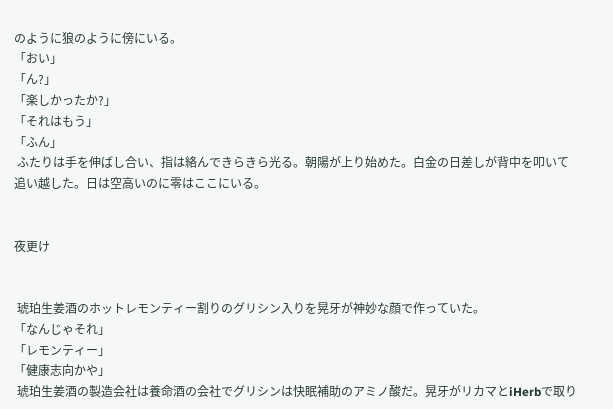のように狼のように傍にいる。
「おい」
「ん?」
「楽しかったか?」
「それはもう」
「ふん」
 ふたりは手を伸ばし合い、指は絡んできらきら光る。朝陽が上り始めた。白金の日差しが背中を叩いて追い越した。日は空高いのに零はここにいる。


夜更け


 琥珀生姜酒のホットレモンティー割りのグリシン入りを晃牙が神妙な顔で作っていた。
「なんじゃそれ」
「レモンティー」
「健康志向かや」
 琥珀生姜酒の製造会社は養命酒の会社でグリシンは快眠補助のアミノ酸だ。晃牙がリカマとiHerbで取り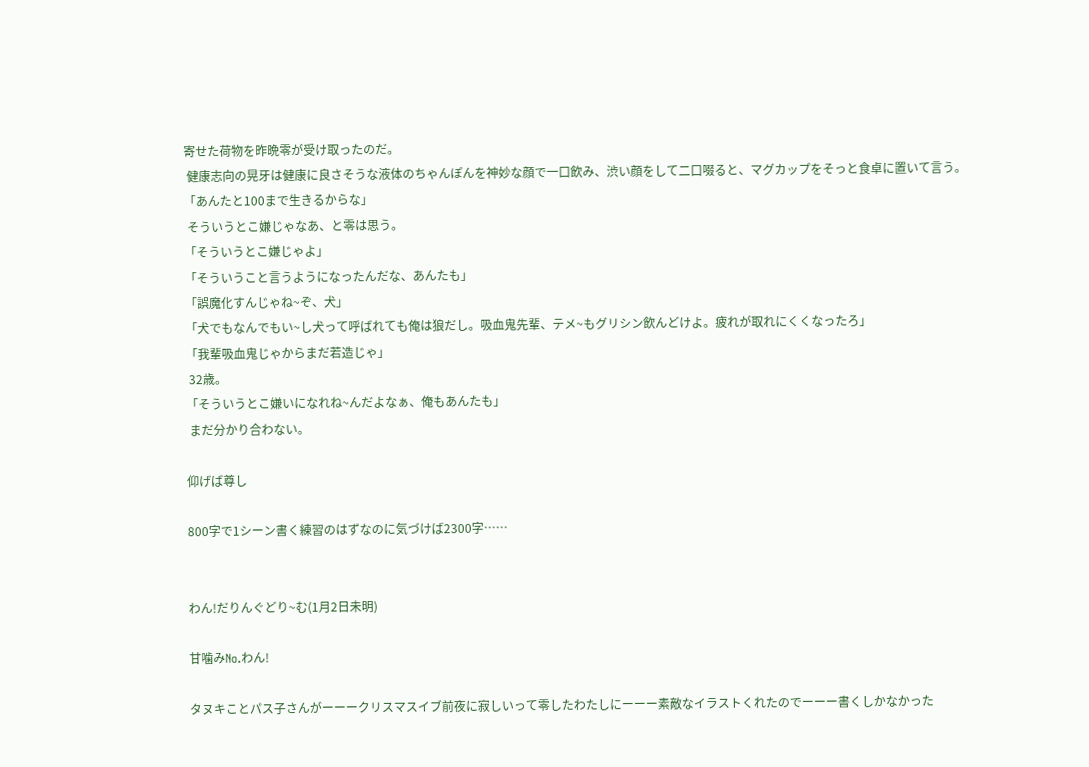寄せた荷物を昨晩零が受け取ったのだ。
 健康志向の晃牙は健康に良さそうな液体のちゃんぽんを神妙な顔で一口飲み、渋い顔をして二口啜ると、マグカップをそっと食卓に置いて言う。
「あんたと100まで生きるからな」
 そういうとこ嫌じゃなあ、と零は思う。
「そういうとこ嫌じゃよ」
「そういうこと言うようになったんだな、あんたも」
「誤魔化すんじゃね~ぞ、犬」
「犬でもなんでもい~し犬って呼ばれても俺は狼だし。吸血鬼先輩、テメ~もグリシン飲んどけよ。疲れが取れにくくなったろ」
「我輩吸血鬼じゃからまだ若造じゃ」
 32歳。
「そういうとこ嫌いになれね~んだよなぁ、俺もあんたも」
 まだ分かり合わない。

仰げば尊し

800字で1シーン書く練習のはずなのに気づけば2300字……


わん!だりんぐどり~む(1月2日未明)

甘噛みNo.わん!

タヌキことパス子さんがーーークリスマスイブ前夜に寂しいって零したわたしにーーー素敵なイラストくれたのでーーー書くしかなかった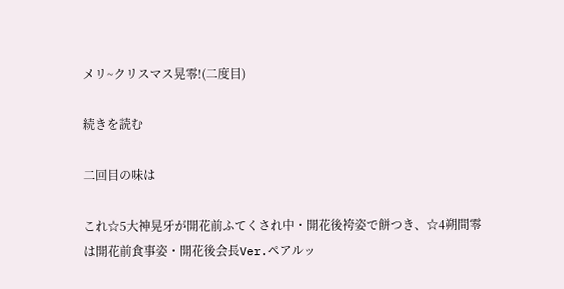メリ~クリスマス晃零!(二度目)

続きを読む

二回目の味は

これ☆5大神晃牙が開花前ふてくされ中・開花後袴姿で餅つき、☆4朔間零は開花前食事姿・開花後会長Ver.ペアルッ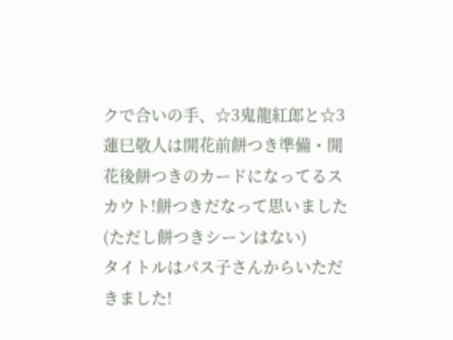クで合いの手、☆3鬼龍紅郎と☆3蓮巳敬人は開花前餅つき準備・開花後餅つきのカードになってるスカウト!餅つきだなって思いました(ただし餅つきシーンはない)
タイトルはパス子さんからいただきました!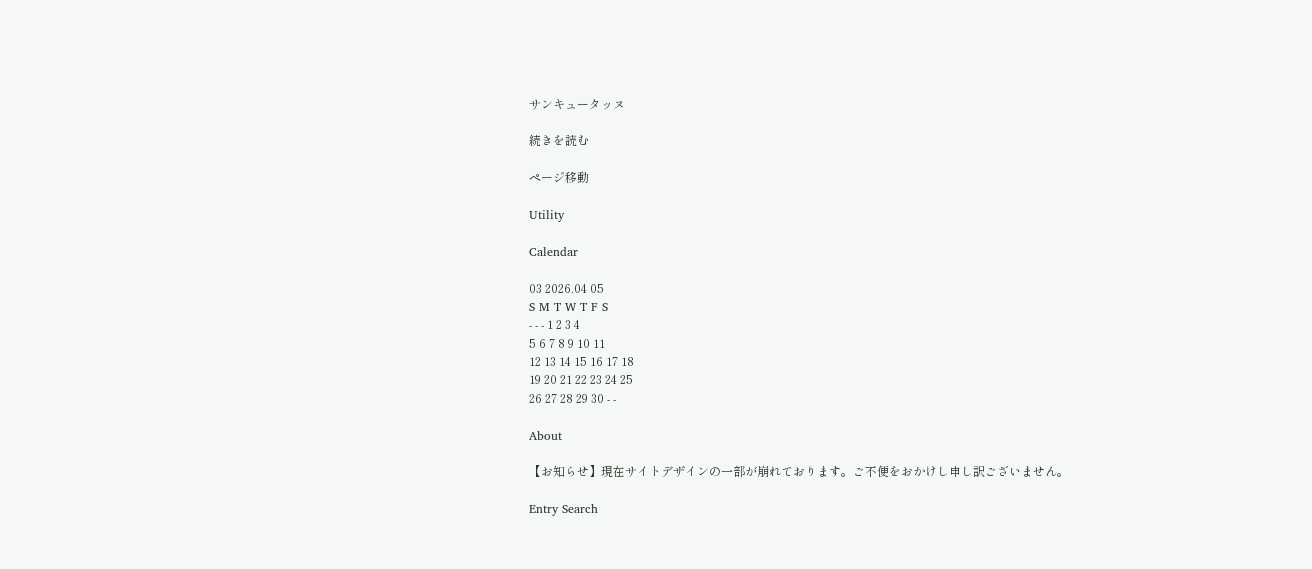サンキュータッヌ

続きを読む

ページ移動

Utility

Calendar

03 2026.04 05
S M T W T F S
- - - 1 2 3 4
5 6 7 8 9 10 11
12 13 14 15 16 17 18
19 20 21 22 23 24 25
26 27 28 29 30 - -

About

【お知らせ】現在サイトデザインの一部が崩れております。ご不便をおかけし申し訳ございません。

Entry Search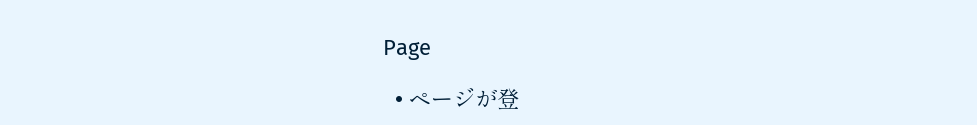Page

  • ページが登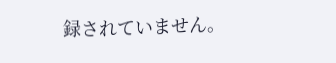録されていません。